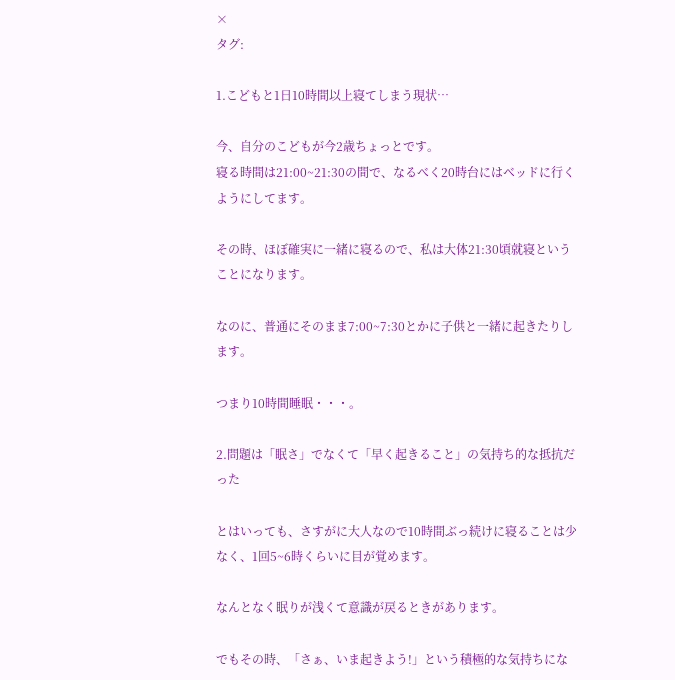×
タグ:

1.こどもと1日10時間以上寝てしまう現状…

今、自分のこどもが今2歳ちょっとです。
寝る時間は21:00~21:30の間で、なるべく20時台にはベッドに行くようにしてます。

その時、ほぼ確実に一緒に寝るので、私は大体21:30頃就寝ということになります。

なのに、普通にそのまま7:00~7:30とかに子供と一緒に起きたりします。

つまり10時間睡眠・・・。

2.問題は「眠さ」でなくて「早く起きること」の気持ち的な抵抗だった

とはいっても、さすがに大人なので10時間ぶっ続けに寝ることは少なく、1回5~6時くらいに目が覚めます。

なんとなく眠りが浅くて意識が戻るときがあります。

でもその時、「さぁ、いま起きよう!」という積極的な気持ちにな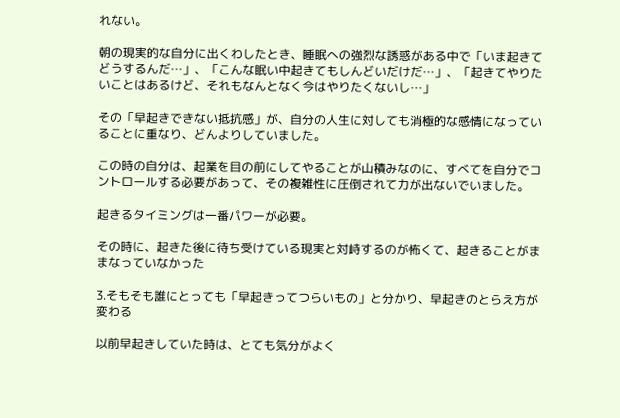れない。

朝の現実的な自分に出くわしたとき、睡眠への強烈な誘惑がある中で「いま起きてどうするんだ…」、「こんな眠い中起きてもしんどいだけだ…」、「起きてやりたいことはあるけど、それもなんとなく今はやりたくないし…」

その「早起きできない抵抗感」が、自分の人生に対しても消極的な感情になっていることに重なり、どんよりしていました。

この時の自分は、起業を目の前にしてやることが山積みなのに、すべてを自分でコントロールする必要があって、その複雑性に圧倒されて力が出ないでいました。

起きるタイミングは一番パワーが必要。

その時に、起きた後に待ち受けている現実と対峙するのが怖くて、起きることがままなっていなかった

3.そもそも誰にとっても「早起きってつらいもの」と分かり、早起きのとらえ方が変わる

以前早起きしていた時は、とても気分がよく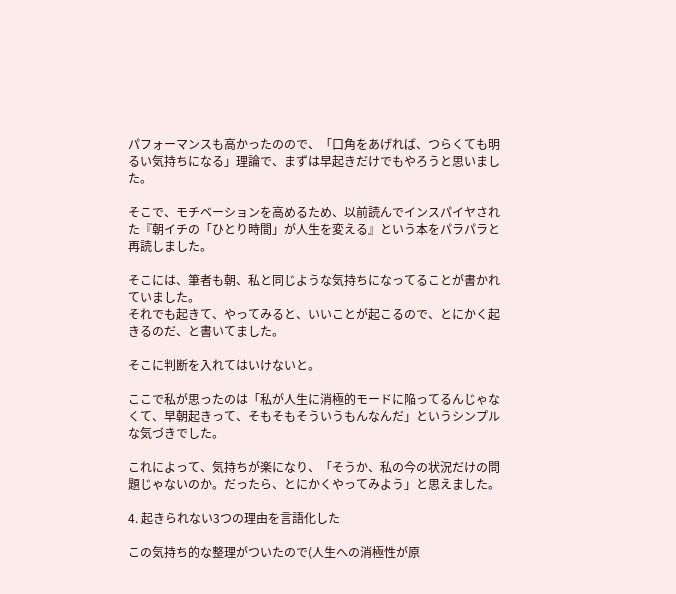パフォーマンスも高かったのので、「口角をあげれば、つらくても明るい気持ちになる」理論で、まずは早起きだけでもやろうと思いました。

そこで、モチベーションを高めるため、以前読んでインスパイヤされた『朝イチの「ひとり時間」が人生を変える』という本をパラパラと再読しました。

そこには、筆者も朝、私と同じような気持ちになってることが書かれていました。
それでも起きて、やってみると、いいことが起こるので、とにかく起きるのだ、と書いてました。

そこに判断を入れてはいけないと。

ここで私が思ったのは「私が人生に消極的モードに陥ってるんじゃなくて、早朝起きって、そもそもそういうもんなんだ」というシンプルな気づきでした。

これによって、気持ちが楽になり、「そうか、私の今の状況だけの問題じゃないのか。だったら、とにかくやってみよう」と思えました。

4. 起きられない3つの理由を言語化した

この気持ち的な整理がついたので(人生への消極性が原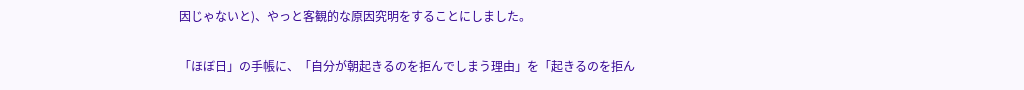因じゃないと)、やっと客観的な原因究明をすることにしました。

「ほぼ日」の手帳に、「自分が朝起きるのを拒んでしまう理由」を「起きるのを拒ん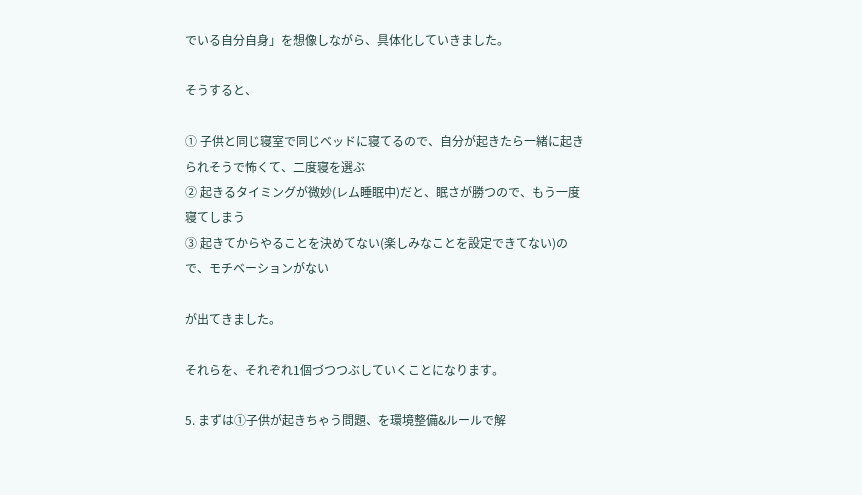でいる自分自身」を想像しながら、具体化していきました。

そうすると、

① 子供と同じ寝室で同じベッドに寝てるので、自分が起きたら一緒に起きられそうで怖くて、二度寝を選ぶ
② 起きるタイミングが微妙(レム睡眠中)だと、眠さが勝つので、もう一度寝てしまう
③ 起きてからやることを決めてない(楽しみなことを設定できてない)ので、モチベーションがない

が出てきました。

それらを、それぞれ1個づつつぶしていくことになります。

5. まずは①子供が起きちゃう問題、を環境整備&ルールで解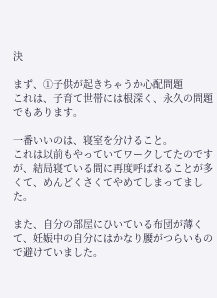決

まず、①子供が起きちゃうか心配問題
これは、子育て世帯には根深く、永久の問題でもあります。

一番いいのは、寝室を分けること。
これは以前もやっていてワークしてたのですが、結局寝ている間に再度呼ばれることが多くて、めんどくさくてやめてしまってました。

また、自分の部屋にひいている布団が薄くて、妊娠中の自分にはかなり腰がつらいもので避けていました。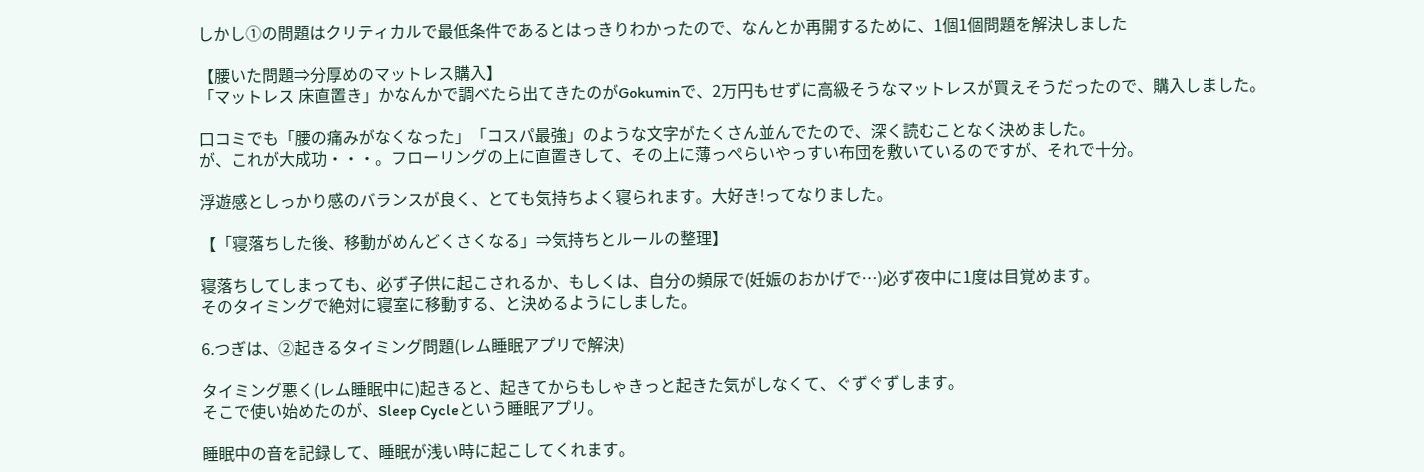しかし①の問題はクリティカルで最低条件であるとはっきりわかったので、なんとか再開するために、1個1個問題を解決しました

【腰いた問題⇒分厚めのマットレス購入】
「マットレス 床直置き」かなんかで調べたら出てきたのがGokuminで、2万円もせずに高級そうなマットレスが買えそうだったので、購入しました。

口コミでも「腰の痛みがなくなった」「コスパ最強」のような文字がたくさん並んでたので、深く読むことなく決めました。
が、これが大成功・・・。フローリングの上に直置きして、その上に薄っぺらいやっすい布団を敷いているのですが、それで十分。

浮遊感としっかり感のバランスが良く、とても気持ちよく寝られます。大好き!ってなりました。

【「寝落ちした後、移動がめんどくさくなる」⇒気持ちとルールの整理】

寝落ちしてしまっても、必ず子供に起こされるか、もしくは、自分の頻尿で(妊娠のおかげで…)必ず夜中に1度は目覚めます。
そのタイミングで絶対に寝室に移動する、と決めるようにしました。

6.つぎは、②起きるタイミング問題(レム睡眠アプリで解決)

タイミング悪く(レム睡眠中に)起きると、起きてからもしゃきっと起きた気がしなくて、ぐずぐずします。
そこで使い始めたのが、Sleep Cycleという睡眠アプリ。

睡眠中の音を記録して、睡眠が浅い時に起こしてくれます。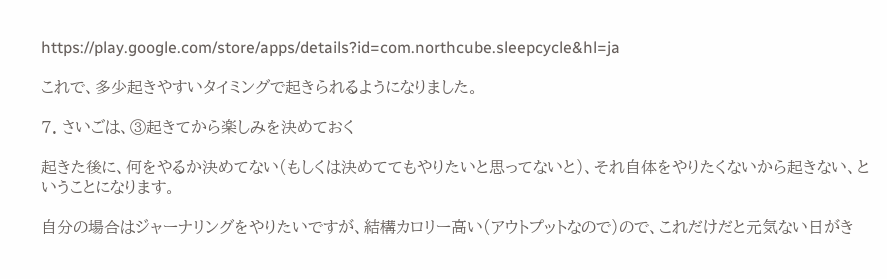https://play.google.com/store/apps/details?id=com.northcube.sleepcycle&hl=ja

これで、多少起きやすいタイミングで起きられるようになりました。

7. さいごは、③起きてから楽しみを決めておく

起きた後に、何をやるか決めてない(もしくは決めててもやりたいと思ってないと)、それ自体をやりたくないから起きない、ということになります。

自分の場合はジャーナリングをやりたいですが、結構カロリー高い(アウトプットなので)ので、これだけだと元気ない日がき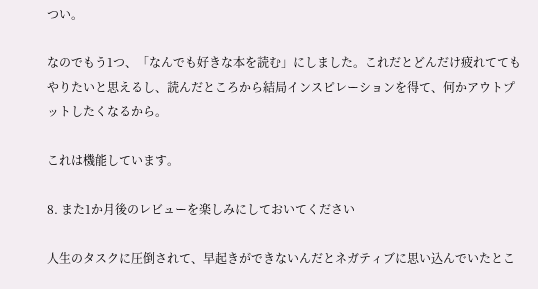つい。

なのでもう1つ、「なんでも好きな本を読む」にしました。これだとどんだけ疲れててもやりたいと思えるし、読んだところから結局インスピレーションを得て、何かアウトプットしたくなるから。

これは機能しています。

8. また1か月後のレビューを楽しみにしておいてください

人生のタスクに圧倒されて、早起きができないんだとネガティブに思い込んでいたとこ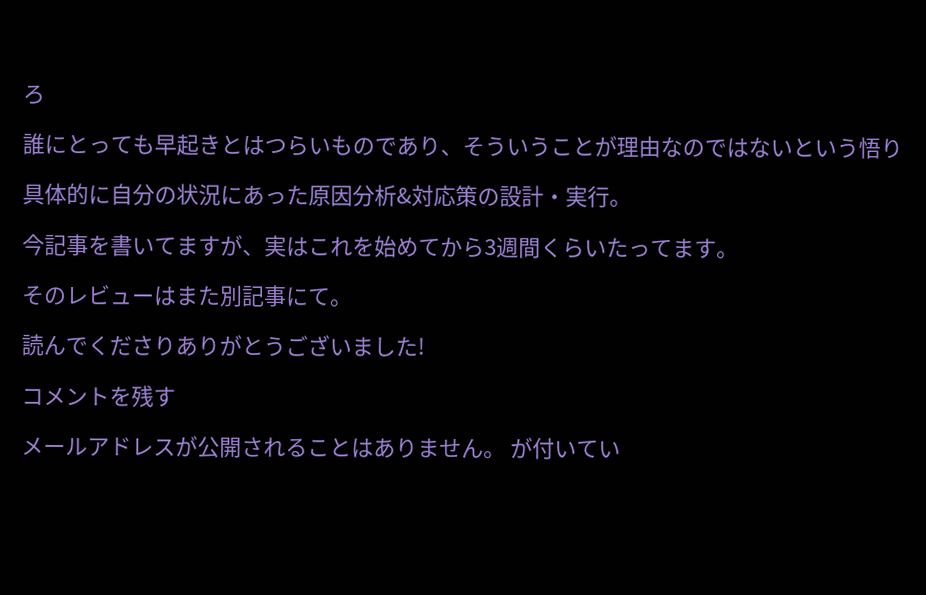ろ

誰にとっても早起きとはつらいものであり、そういうことが理由なのではないという悟り

具体的に自分の状況にあった原因分析&対応策の設計・実行。

今記事を書いてますが、実はこれを始めてから3週間くらいたってます。

そのレビューはまた別記事にて。

読んでくださりありがとうございました!

コメントを残す

メールアドレスが公開されることはありません。 が付いてい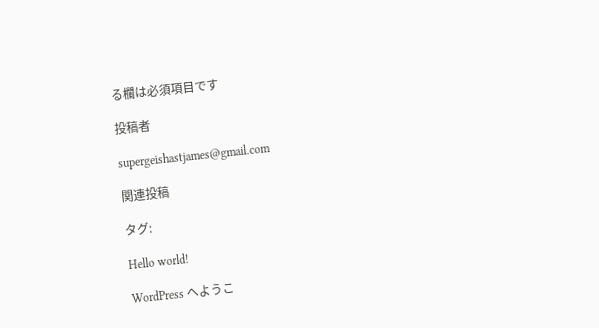る欄は必須項目です

投稿者

supergeishastjames@gmail.com

関連投稿

タグ:

Hello world!

WordPress へようこ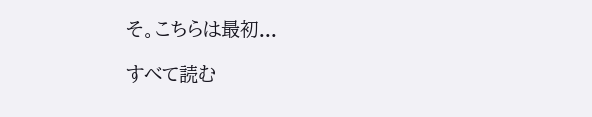そ。こちらは最初...

すべて読む